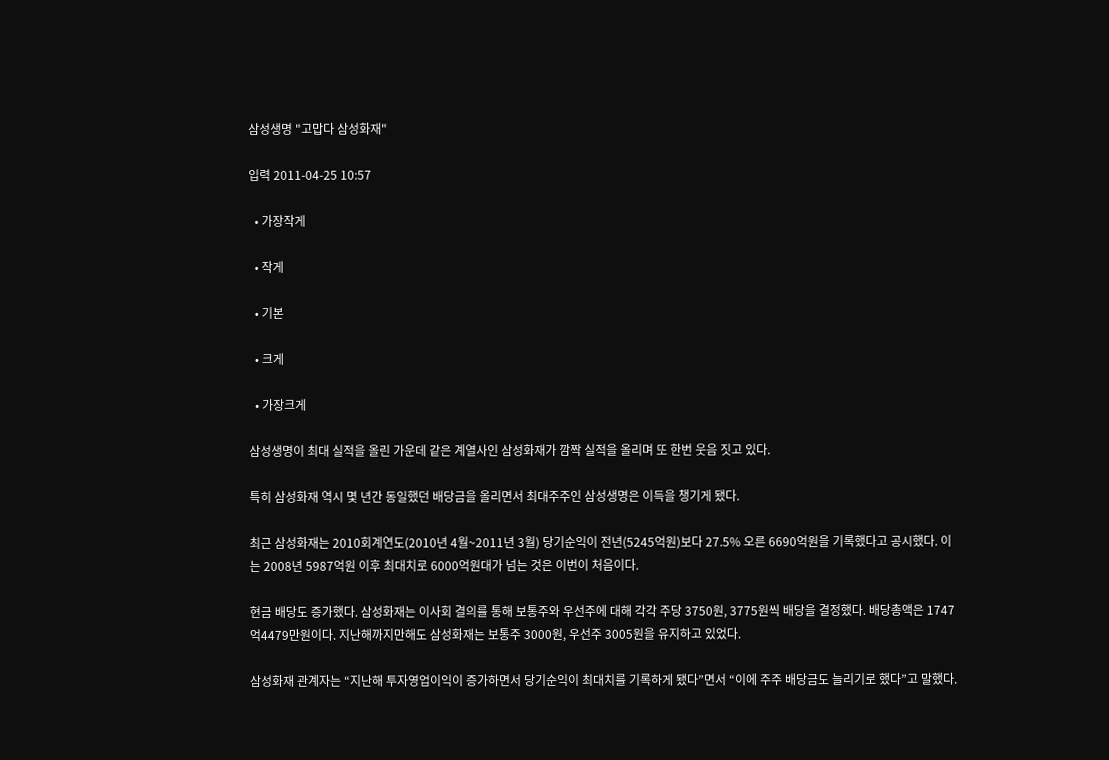삼성생명 "고맙다 삼성화재"

입력 2011-04-25 10:57

  • 가장작게

  • 작게

  • 기본

  • 크게

  • 가장크게

삼성생명이 최대 실적을 올린 가운데 같은 계열사인 삼성화재가 깜짝 실적을 올리며 또 한번 웃음 짓고 있다.

특히 삼성화재 역시 몇 년간 동일했던 배당금을 올리면서 최대주주인 삼성생명은 이득을 챙기게 됐다.

최근 삼성화재는 2010회계연도(2010년 4월~2011년 3월) 당기순익이 전년(5245억원)보다 27.5% 오른 6690억원을 기록했다고 공시했다. 이는 2008년 5987억원 이후 최대치로 6000억원대가 넘는 것은 이번이 처음이다.

현금 배당도 증가했다. 삼성화재는 이사회 결의를 통해 보통주와 우선주에 대해 각각 주당 3750원, 3775원씩 배당을 결정했다. 배당총액은 1747억4479만원이다. 지난해까지만해도 삼성화재는 보통주 3000원, 우선주 3005원을 유지하고 있었다.

삼성화재 관계자는 “지난해 투자영업이익이 증가하면서 당기순익이 최대치를 기록하게 됐다”면서 “이에 주주 배당금도 늘리기로 했다”고 말했다.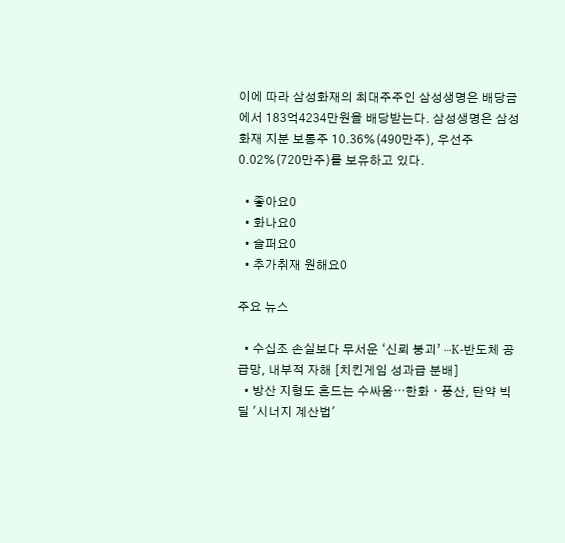이에 따라 삼성화재의 최대주주인 삼성생명은 배당금에서 183억4234만원을 배당받는다. 삼성생명은 삼성화재 지분 보통주 10.36%(490만주), 우선주 0.02%(720만주)를 보유하고 있다.

  • 좋아요0
  • 화나요0
  • 슬퍼요0
  • 추가취재 원해요0

주요 뉴스

  • 수십조 손실보다 무서운 ‘신뢰 붕괴’ ⋯K-반도체 공급망, 내부적 자해 [치킨게임 성과급 분배]
  • 방산 지형도 흔드는 수싸움⋯한화ㆍ풍산, 탄약 빅딜 '시너지 계산법'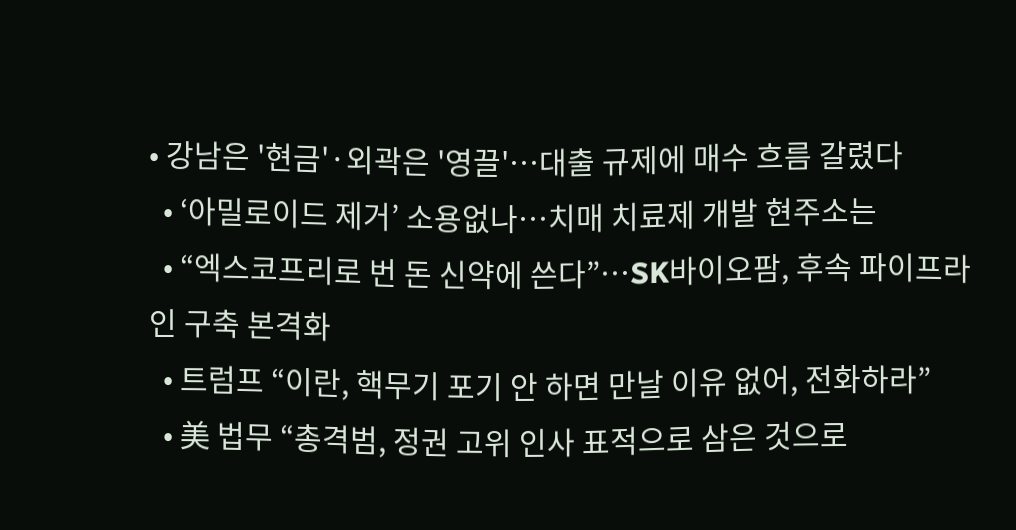• 강남은 '현금'·외곽은 '영끌'…대출 규제에 매수 흐름 갈렸다
  • ‘아밀로이드 제거’ 소용없나…치매 치료제 개발 현주소는
  • “엑스코프리로 번 돈 신약에 쓴다”…SK바이오팜, 후속 파이프라인 구축 본격화
  • 트럼프 “이란, 핵무기 포기 안 하면 만날 이유 없어, 전화하라”
  • 美 법무 “총격범, 정권 고위 인사 표적으로 삼은 것으로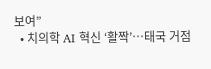보여”
  • 치의학 AI 혁신 ‘활짝’…태국 거점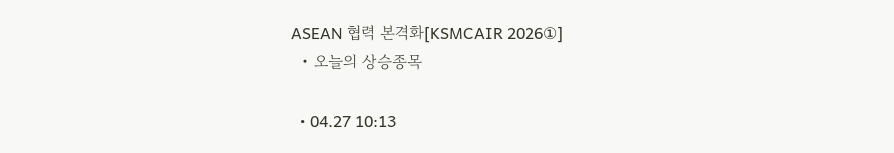ASEAN 협력 본격화[KSMCAIR 2026①]
  • 오늘의 상승종목

  • 04.27 10:13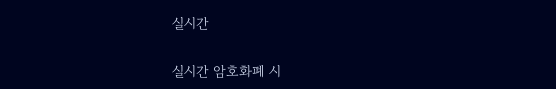실시간

실시간 암호화폐 시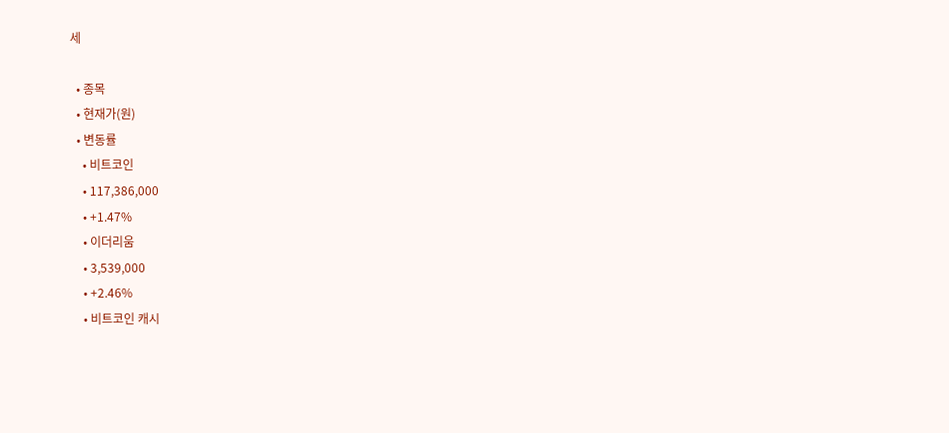세

  • 종목
  • 현재가(원)
  • 변동률
    • 비트코인
    • 117,386,000
    • +1.47%
    • 이더리움
    • 3,539,000
    • +2.46%
    • 비트코인 캐시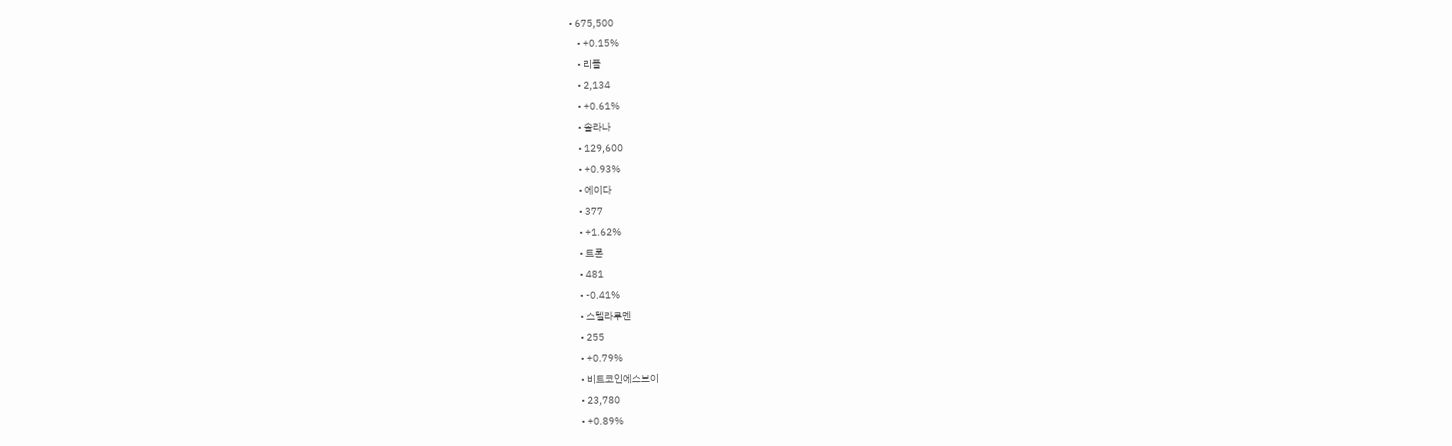• 675,500
    • +0.15%
    • 리플
    • 2,134
    • +0.61%
    • 솔라나
    • 129,600
    • +0.93%
    • 에이다
    • 377
    • +1.62%
    • 트론
    • 481
    • -0.41%
    • 스텔라루멘
    • 255
    • +0.79%
    • 비트코인에스브이
    • 23,780
    • +0.89%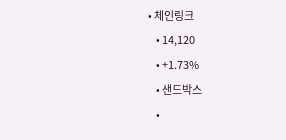• 체인링크
    • 14,120
    • +1.73%
    • 샌드박스
    •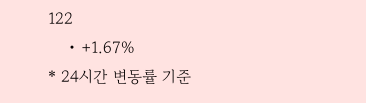122
    • +1.67%
* 24시간 변동률 기준